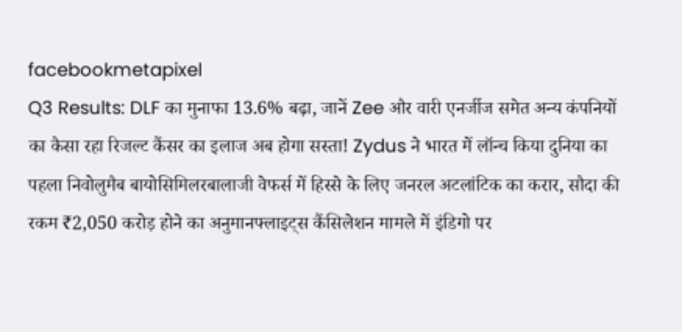facebookmetapixel
Q3 Results: DLF का मुनाफा 13.6% बढ़ा, जानें Zee और वारी एनर्जीज समेत अन्य कंपनियों का कैसा रहा रिजल्ट कैंसर का इलाज अब होगा सस्ता! Zydus ने भारत में लॉन्च किया दुनिया का पहला निवोलुमैब बायोसिमिलरबालाजी वेफर्स में हिस्से के लिए जनरल अटलांटिक का करार, सौदा की रकम ₹2,050 करोड़ होने का अनुमानफ्लाइट्स कैंसिलेशन मामले में इंडिगो पर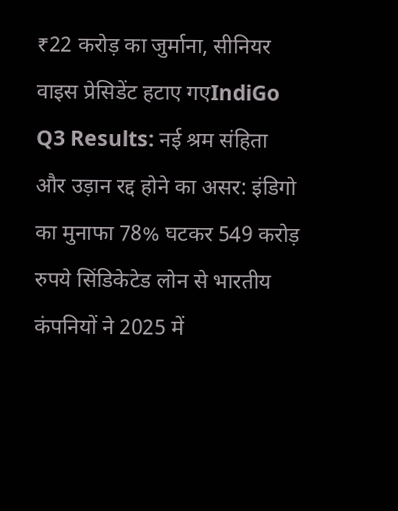₹22 करोड़ का जुर्माना, सीनियर वाइस प्रेसिडेंट हटाए गएIndiGo Q3 Results: नई श्रम संहिता और उड़ान रद्द होने का असर: इंडिगो का मुनाफा 78% घटकर 549 करोड़ रुपये सिंडिकेटेड लोन से भारतीय कंपनियों ने 2025 में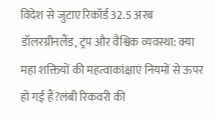विदेश से जुटाए रिकॉर्ड 32.5 अरब डॉलरग्रीनलैंड, ट्रंप और वैश्विक व्यवस्था: क्या महा शक्तियों की महत्वाकांक्षाएं नियमों से ऊपर हो गई हैं?लंबी रिकवरी की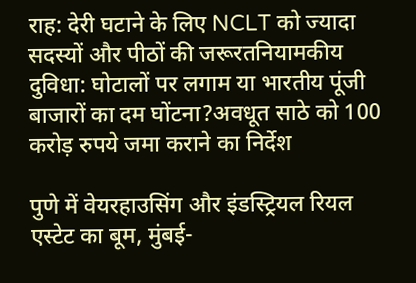राह: देरी घटाने के लिए NCLT को ज्यादा सदस्यों और पीठों की जरूरतनियामकीय दुविधा: घोटालों पर लगाम या भारतीय पूंजी बाजारों का दम घोंटना?अवधूत साठे को 100 करोड़ रुपये जमा कराने का निर्देश

पुणे में वेयरहाउसिंग और इंडस्ट्रियल रियल एस्टेट का बूम, मुंबई-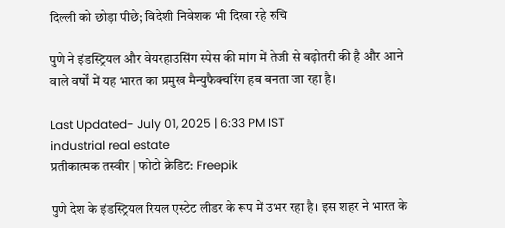दिल्ली को छोड़ा पीछे; विदेशी निवेशक भी दिखा रहे रुचि

पुणे ने इंडस्ट्रियल और वेयरहाउसिंग स्पेस की मांग में तेजी से बढ़ोतरी की है और आने वाले वर्षों में यह भारत का प्रमुख मैन्युफैक्चरिंग हब बनता जा रहा है।

Last Updated- July 01, 2025 | 6:33 PM IST
industrial real estate
प्रतीकात्मक तस्वीर | फोटो क्रेडिट: Freepik

पुणे देश के इंडस्ट्रियल रियल एस्टेट लीडर के रूप में उभर रहा है। इस शहर ने भारत के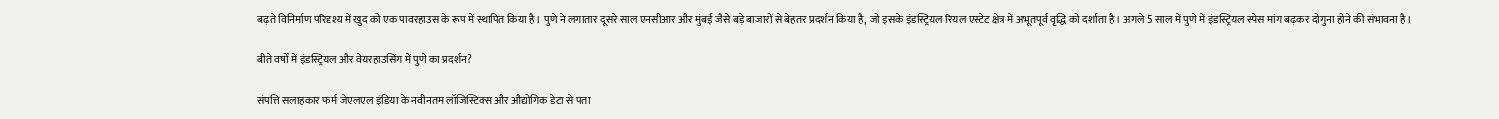बढ़ते विनिर्माण परिदृश्य में खुद को एक पावरहाउस के रूप में स्थापित किया है। पुणे ने लगातार दूसरे साल एनसीआर और मुंबई जैसे बड़े बाजारों से बेहतर प्रदर्शन किया है, जो इसके इंडस्ट्रियल रियल एस्टेट क्षेत्र में अभूतपूर्व वृद्धि को दर्शाता है। अगले 5 साल में पुणे में इंडस्ट्रियल स्पेस मांग बढ़कर दोगुना होने की संभावना है।

बीते वर्षों में इंडस्ट्रियल और वेयरहाउसिंग में पुणे का प्रदर्शन?

संपत्ति सलाहकार फर्म जेएलएल इंडिया के नवीनतम लॉजिस्टिक्स और औद्योगिक डेटा से पता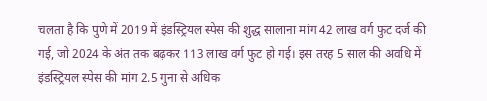चलता है कि पुणे में 2019 में इंडस्ट्रियल स्पेस की शुद्ध सालाना मांग 42 लाख वर्ग फुट दर्ज की गई, जो 2024 के अंत तक बढ़कर 113 लाख वर्ग फुट हो गई। इस तरह 5 साल की अवधि में इंडस्ट्रियल स्पेस की मांग 2.5 गुना से अधिक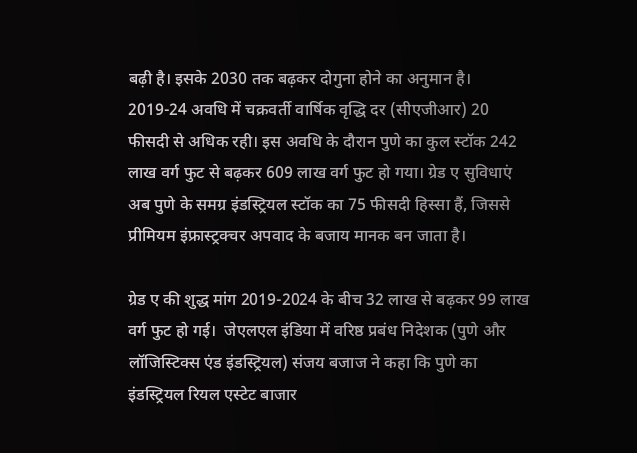बढ़ी है। इसके 2030 तक बढ़कर दोगुना होने का अनुमान है। 2019-24 अवधि में चक्रवर्ती वार्षिक वृद्धि दर (सीएजीआर) 20 फीसदी से अधिक रही। इस अवधि के दौरान पुणे का कुल स्टॉक 242 लाख वर्ग फुट से बढ़कर 609 लाख वर्ग फुट हो गया। ग्रेड ए सुविधाएं अब पुणे के समग्र इंडस्ट्रियल स्टॉक का 75 फीसदी हिस्सा हैं, जिससे प्रीमियम इंफ्रास्ट्रक्चर अपवाद के बजाय मानक बन जाता है।

ग्रेड ए की शुद्ध मांग 2019-2024 के बीच 32 लाख से बढ़कर 99 लाख वर्ग फुट हो गई।  जेएलएल इंडिया में वरिष्ठ प्रबंध निदेशक (पुणे और लॉजिस्टिक्स एंड इंडस्ट्रियल) संजय बजाज ने कहा कि पुणे का इंडस्ट्रियल रियल एस्टेट बाजार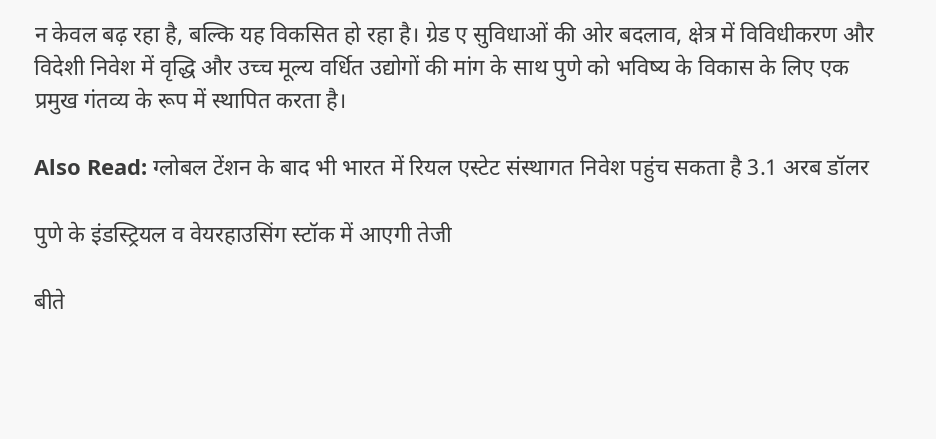न केवल बढ़ रहा है, बल्कि यह विकसित हो रहा है। ग्रेड ए सुविधाओं की ओर बदलाव, क्षेत्र में विविधीकरण और विदेशी निवेश में वृद्धि और उच्च मूल्य वर्धित उद्योगों की मांग के साथ पुणे को भविष्य के विकास के लिए एक प्रमुख गंतव्य के रूप में स्थापित करता है।

Also Read: ग्लोबल टेंशन के बाद भी भारत में रियल एस्टेट संस्थागत निवेश पहुंच सकता है 3.1 अरब डॉलर

पुणे के इंडस्ट्रियल व वेयरहाउसिंग स्टॉक में आएगी तेजी

बीते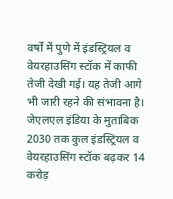वर्षों में पुणे में इंडस्ट्रियल व वेयरहाउसिंग स्टॉक में काफी तेजी देखी गई। यह तेजी आगे भी जारी रहने की संभावना है। जेएलएल इंडिया के मुताबिक 2030 तक कुल इंडस्ट्रियल व वेयरहाउसिंग स्टॉक बढ़कर 14 करोड़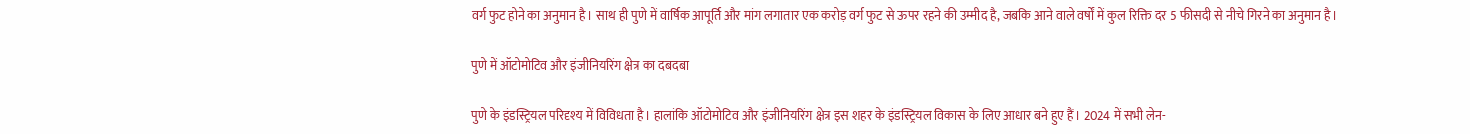वर्ग फुट होने का अनुमान है। साथ ही पुणे में वार्षिक आपूर्ति और मांग लगातार एक करोड़ वर्ग फुट से ऊपर रहने की उम्मीद है, जबकि आने वाले वर्षों में कुल रिक्ति दर 5 फीसदी से नीचे गिरने का अनुमान है।

पुणे में ऑटोमोटिव और इंजीनियरिंग क्षेत्र का दबदबा

पुणे के इंडस्ट्रियल परिदृश्य में विविधता है। हालांकि ऑटोमोटिव और इंजीनियरिंग क्षेत्र इस शहर के इंडस्ट्रियल विकास के लिए आधार बने हुए हैं। 2024 में सभी लेन-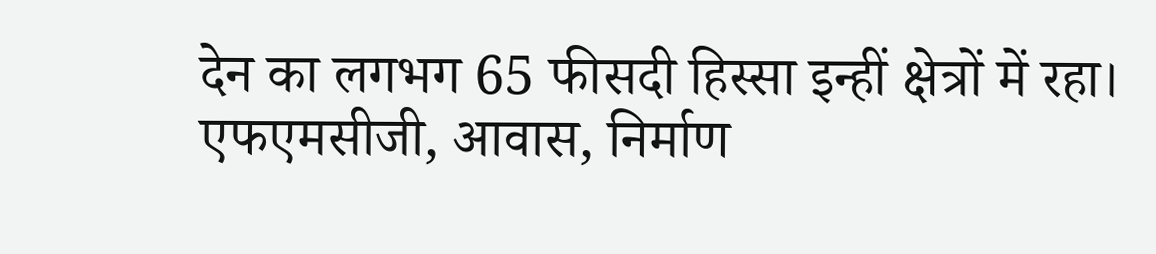देन का लगभग 65 फीसदी हिस्सा इन्हीं क्षेत्रों में रहा। एफएमसीजी, आवास, निर्माण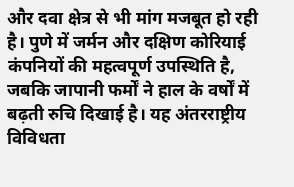और दवा क्षेत्र से भी मांग मजबूत हो रही है। पुणे में जर्मन और दक्षिण कोरियाई कंपनियों की महत्वपूर्ण उपस्थिति है, जबकि जापानी फर्मों ने हाल के वर्षों में बढ़ती रुचि दिखाई है। यह अंतरराष्ट्रीय विविधता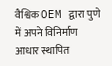वैश्विक OEM द्वारा पुणे में अपने विनिर्माण आधार स्थापित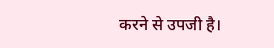करने से उपजी है।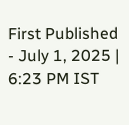First Published - July 1, 2025 | 6:23 PM IST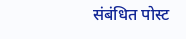संबंधित पोस्ट